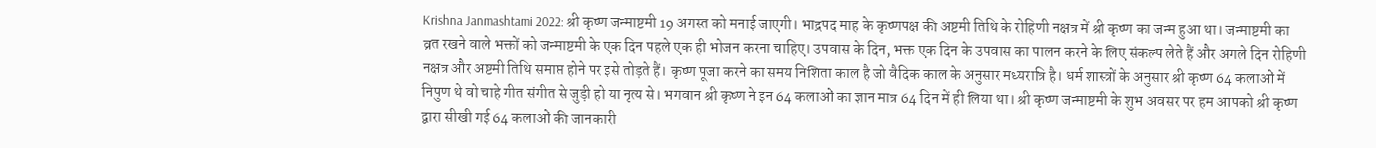Krishna Janmashtami 2022: श्री कृष्ण जन्माष्टमी 19 अगस्त को मनाई जाएगी। भाद्रपद माह के कृष्णपक्ष की अष्टमी तिथि के रोहिणी नक्षत्र में श्री कृष्ण का जन्म हुआ था। जन्माष्टमी का व्रत रखने वाले भक्तों को जन्माष्टमी के एक दिन पहले एक ही भोजन करना चाहिए। उपवास के दिन, भक्त एक दिन के उपवास का पालन करने के लिए संकल्प लेते हैं और अगले दिन रोहिणी नक्षत्र और अष्टमी तिथि समाप्त होने पर इसे तोड़ते हैं। कृष्ण पूजा करने का समय निशिता काल है जो वैदिक काल के अनुसार मध्यरात्रि है। धर्म शास्त्रों के अनुसार श्री कृष्ण 64 कलाओं में निपुण थे वो चाहे गीत संगीत से जुड़ी हो या नृत्य से। भगवान श्री कृष्ण ने इन 64 कलाओं का ज्ञान मात्र 64 दिन में ही लिया था। श्री कृष्ण जन्माष्टमी के शुभ अवसर पर हम आपको श्री कृष्ण द्वारा सीखी गई 64 कलाओं की जानकारी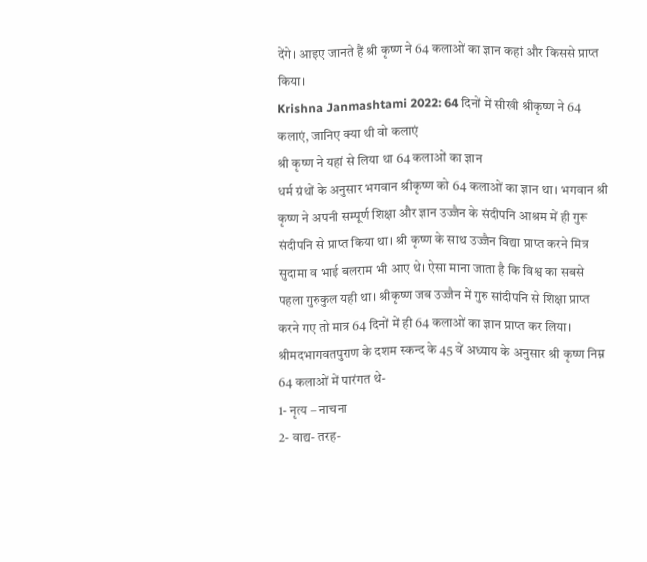देंगे। आइए जानते हैं श्री कृष्ण ने 64 कलाओं का ज्ञान कहां और किससे प्राप्त किया।
Krishna Janmashtami 2022: 64 दिनों में सीखी श्रीकृष्ण ने 64 कलाएं, जानिए क्या थी वो कलाएं
श्री कृष्ण ने यहां से लिया था 64 कलाओं का ज्ञान
धर्म ग्रंथों के अनुसार भगवान श्रीकृष्ण को 64 कलाओं का ज्ञान था। भगवान श्री कृष्ण ने अपनी सम्पूर्ण शिक्षा और ज्ञान उज्जैन के संदीपनि आश्रम में ही गुरू संदीपनि से प्राप्त किया था। श्री कृष्ण के साथ उज्जैन विद्या प्राप्त करने मित्र सुदामा व भाई बलराम भी आए थे। ऐसा माना जाता है कि विश्व का सबसे पहला गुरुकुल यही था। श्रीकृष्ण जब उज्जैन में गुरु सांदीपनि से शिक्षा प्राप्त करने गए तो मात्र 64 दिनों में ही 64 कलाओं का ज्ञान प्राप्त कर लिया।
श्रीमदभागवतपुराण के दशम स्कन्द के 45 वें अध्याय के अनुसार श्री कृष्ण निम्न 64 कलाओं में पारंगत थे-
1- नृत्य – नाचना
2- वाद्य- तरह-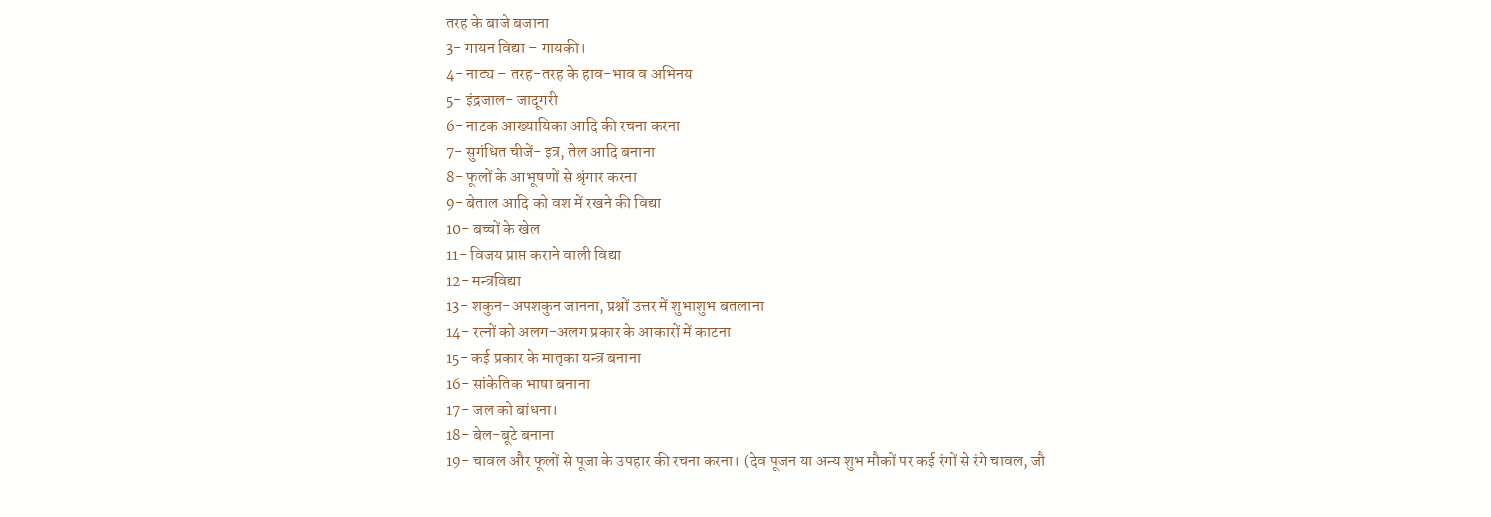तरह के बाजे बजाना
3- गायन विद्या – गायकी।
4- नाट्य – तरह-तरह के हाव-भाव व अभिनय
5- इंद्रजाल- जादूगरी
6- नाटक आख्यायिका आदि की रचना करना
7- सुगंधित चीजें- इत्र, तेल आदि बनाना
8- फूलों के आभूषणों से श्रृंगार करना
9- बेताल आदि को वश में रखने की विद्या
10- बच्चों के खेल
11- विजय प्राप्त कराने वाली विद्या
12- मन्त्रविद्या
13- शकुन-अपशकुन जानना, प्रश्नों उत्तर में शुभाशुभ बतलाना
14- रत्नों को अलग-अलग प्रकार के आकारों में काटना
15- कई प्रकार के मातृका यन्त्र बनाना
16- सांकेतिक भाषा बनाना
17- जल को बांधना।
18- बेल-बूटे बनाना
19- चावल और फूलों से पूजा के उपहार की रचना करना। (देव पूजन या अन्य शुभ मौकों पर कई रंगों से रंगे चावल, जौ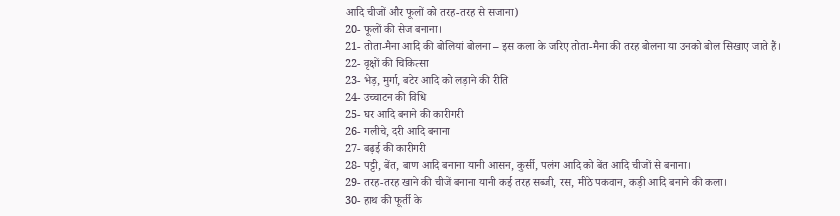आदि चीजों और फूलों को तरह-तरह से सजाना)
20- फूलों की सेज बनाना।
21- तोता-मैना आदि की बोलियां बोलना – इस कला के जरिए तोता-मैना की तरह बोलना या उनको बोल सिखाए जाते हैं।
22- वृक्षों की चिकित्सा
23- भेड़, मुर्गा, बटेर आदि को लड़ाने की रीति
24- उच्चाटन की विधि
25- घर आदि बनाने की कारीगरी
26- गलीचे, दरी आदि बनाना
27- बढ़ई की कारीगरी
28- पट्टी, बेंत, बाण आदि बनाना यानी आसन, कुर्सी, पलंग आदि को बेंत आदि चीजों से बनाना।
29- तरह-तरह खाने की चीजें बनाना यानी कई तरह सब्जी, रस, मीठे पकवान, कड़ी आदि बनाने की कला।
30- हाथ की फूर्ती के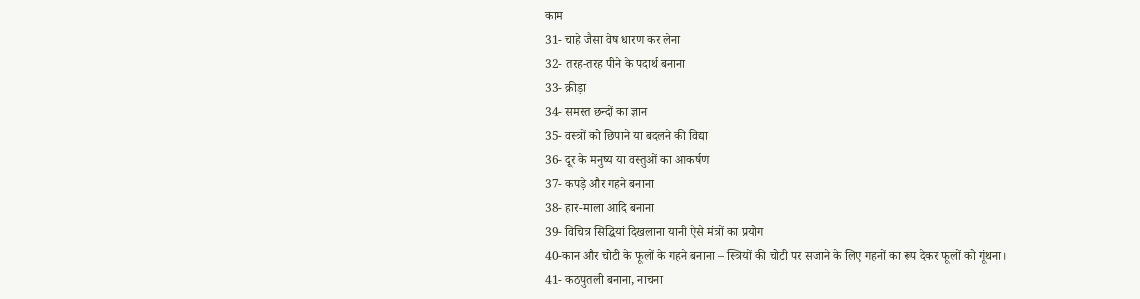काम
31- चाहे जैसा वेष धारण कर लेना
32- तरह-तरह पीने के पदार्थ बनाना
33- क्रीड़ा
34- समस्त छन्दों का ज्ञान
35- वस्त्रों को छिपाने या बदलने की विद्या
36- दूर के मनुष्य या वस्तुओं का आकर्षण
37- कपड़े और गहने बनाना
38- हार-माला आदि बनाना
39- विचित्र सिद्धियां दिखलाना यानी ऐसे मंत्रों का प्रयोग
40-कान और चोटी के फूलों के गहने बनाना – स्त्रियों की चोटी पर सजाने के लिए गहनों का रूप देकर फूलों को गूंथना।
41- कठपुतली बनाना, नाचना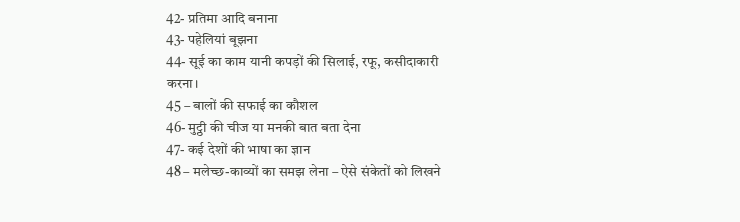42- प्रतिमा आदि बनाना
43- पहेलियां बूझना
44- सूई का काम यानी कपड़ों की सिलाई, रफू, कसीदाकारी करना।
45 – बालों की सफाई का कौशल
46- मुट्ठी की चीज या मनकी बात बता देना
47- कई देशों की भाषा का ज्ञान
48 – मलेच्छ-काव्यों का समझ लेना – ऐसे संकेतों को लिखने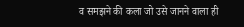व समझने की कला जो उसे जानने वाला ही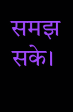समझ सके।